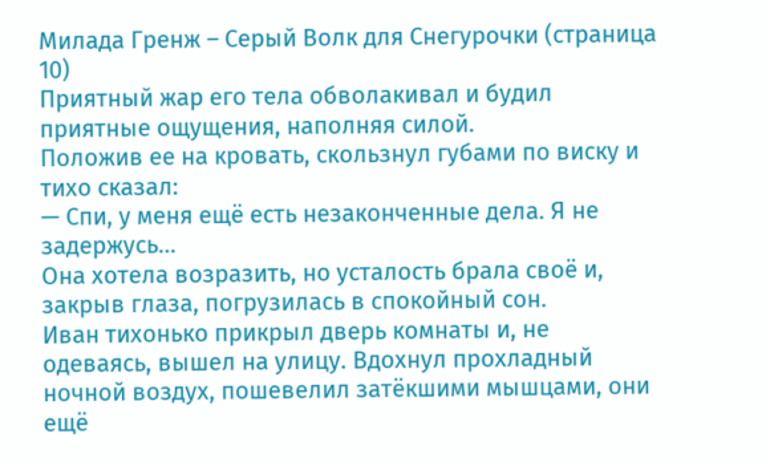Милада Гренж – Серый Волк для Снегурочки (страница 10)
Приятный жар его тела обволакивал и будил приятные ощущения, наполняя силой.
Положив ее на кровать, скользнул губами по виску и тихо сказал:
— Спи, у меня ещё есть незаконченные дела. Я не задержусь…
Она хотела возразить, но усталость брала своё и, закрыв глаза, погрузилась в спокойный сон.
Иван тихонько прикрыл дверь комнаты и, не одеваясь, вышел на улицу. Вдохнул прохладный ночной воздух, пошевелил затёкшими мышцами, они ещё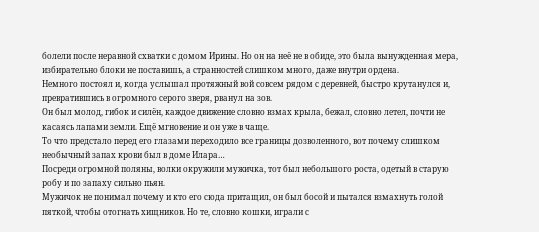болели после неравной схватки с домом Ирины. Но он на неё не в обиде, это была вынужденная мера, избирательно блоки не поставишь, а странностей слишком много, даже внутри ордена.
Немного постоял и, когда услышал протяжный вой совсем рядом с деревней, быстро крутанулся и, превратившись в огромного серого зверя, рванул на зов.
Он был молод, гибок и силён, каждое движение словно взмах крыла, бежал, словно летел, почти не касаясь лапами земли. Ещё мгновение и он уже в чаще.
То что предстало перед его глазами переходило все границы дозволенного, вот почему слишком необычный запах крови был в доме Илара…
Посреди огромной поляны, волки окружили мужичка, тот был небольшого роста, одетый в старую робу и по запаху сильно пьян.
Мужичок не понимал почему и кто его сюда притащил, он был босой и пытался взмахнуть голой пяткой, чтобы отогнать хищников. Но те, словно кошки, играли с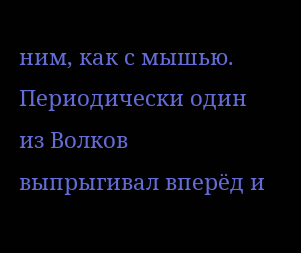ним, как с мышью. Периодически один из Волков выпрыгивал вперёд и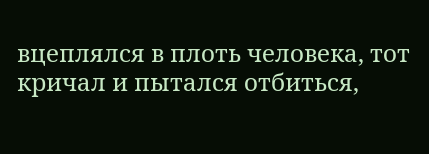вцеплялся в плоть человека, тот кричал и пытался отбиться,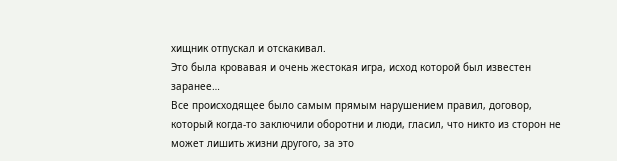хищник отпускал и отскакивал.
Это была кровавая и очень жестокая игра, исход которой был известен заранее…
Все происходящее было самым прямым нарушением правил, договор, который когда-то заключили оборотни и люди, гласил, что никто из сторон не может лишить жизни другого, за это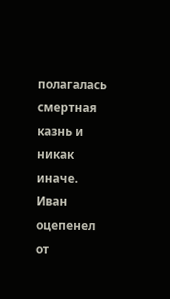полагалась смертная казнь и никак иначе.
Иван оцепенел от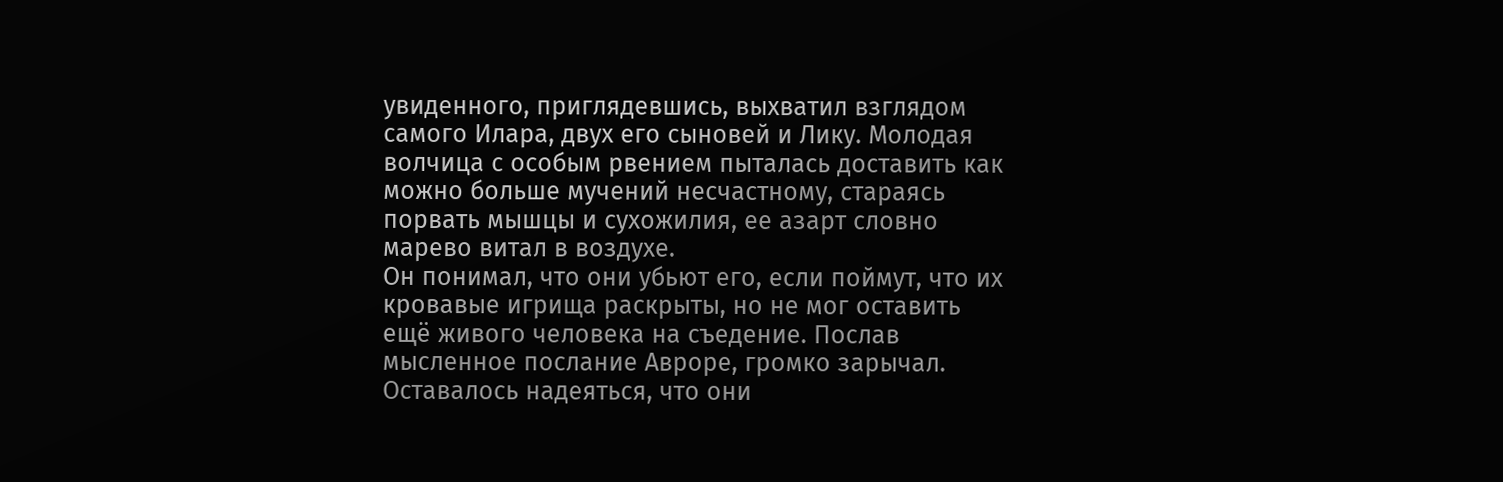увиденного, приглядевшись, выхватил взглядом самого Илара, двух его сыновей и Лику. Молодая волчица с особым рвением пыталась доставить как можно больше мучений несчастному, стараясь порвать мышцы и сухожилия, ее азарт словно марево витал в воздухе.
Он понимал, что они убьют его, если поймут, что их кровавые игрища раскрыты, но не мог оставить ещё живого человека на съедение. Послав мысленное послание Авроре, громко зарычал. Оставалось надеяться, что они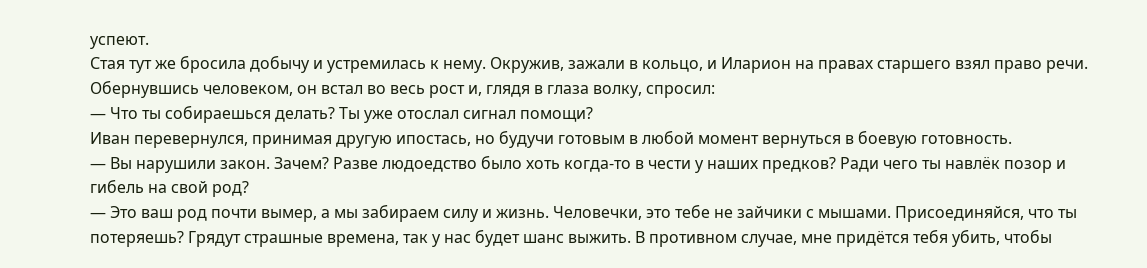успеют.
Стая тут же бросила добычу и устремилась к нему. Окружив, зажали в кольцо, и Иларион на правах старшего взял право речи. Обернувшись человеком, он встал во весь рост и, глядя в глаза волку, спросил:
— Что ты собираешься делать? Ты уже отослал сигнал помощи?
Иван перевернулся, принимая другую ипостась, но будучи готовым в любой момент вернуться в боевую готовность.
— Вы нарушили закон. Зачем? Разве людоедство было хоть когда-то в чести у наших предков? Ради чего ты навлёк позор и гибель на свой род?
— Это ваш род почти вымер, а мы забираем силу и жизнь. Человечки, это тебе не зайчики с мышами. Присоединяйся, что ты потеряешь? Грядут страшные времена, так у нас будет шанс выжить. В противном случае, мне придётся тебя убить, чтобы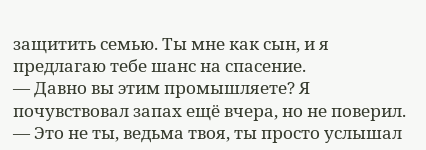защитить семью. Ты мне как сын, и я предлагаю тебе шанс на спасение.
— Давно вы этим промышляете? Я почувствовал запах ещё вчера, но не поверил.
— Это не ты, ведьма твоя, ты просто услышал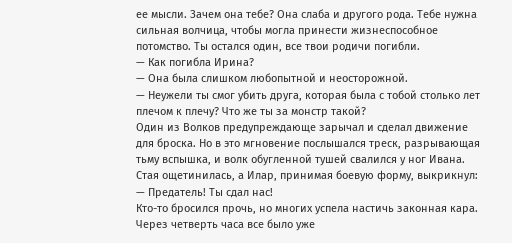ее мысли. Зачем она тебе? Она слаба и другого рода. Тебе нужна сильная волчица, чтобы могла принести жизнеспособное потомство. Ты остался один, все твои родичи погибли.
— Как погибла Ирина?
— Она была слишком любопытной и неосторожной.
— Неужели ты смог убить друга, которая была с тобой столько лет плечом к плечу? Что же ты за монстр такой?
Один из Волков предупреждающе зарычал и сделал движение для броска. Но в это мгновение послышался треск, разрывающая тьму вспышка, и волк обугленной тушей свалился у ног Ивана.
Стая ощетинилась, а Илар, принимая боевую форму, выкрикнул:
— Предатель! Ты сдал нас!
Кто-то бросился прочь, но многих успела настичь законная кара.
Через четверть часа все было уже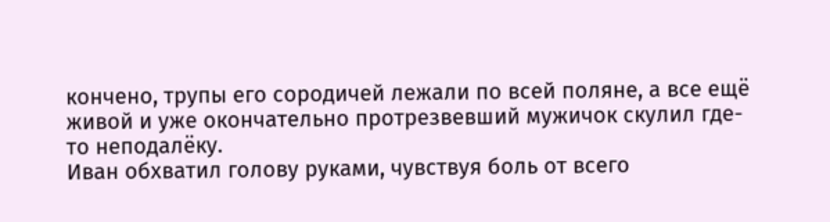кончено, трупы его сородичей лежали по всей поляне, а все ещё живой и уже окончательно протрезвевший мужичок скулил где-то неподалёку.
Иван обхватил голову руками, чувствуя боль от всего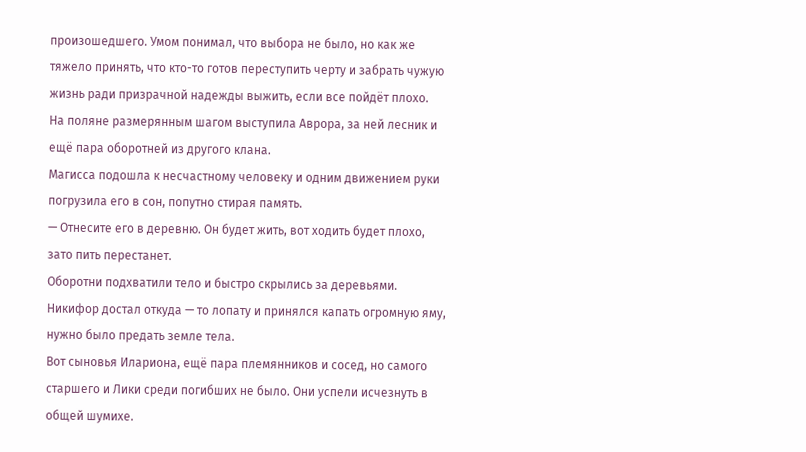произошедшего. Умом понимал, что выбора не было, но как же тяжело принять, что кто-то готов переступить черту и забрать чужую жизнь ради призрачной надежды выжить, если все пойдёт плохо.
На поляне размерянным шагом выступила Аврора, за ней лесник и ещё пара оборотней из другого клана.
Магисса подошла к несчастному человеку и одним движением руки погрузила его в сон, попутно стирая память.
— Отнесите его в деревню. Он будет жить, вот ходить будет плохо, зато пить перестанет.
Оборотни подхватили тело и быстро скрылись за деревьями.
Никифор достал откуда — то лопату и принялся капать огромную яму, нужно было предать земле тела.
Вот сыновья Илариона, ещё пара племянников и сосед, но самого старшего и Лики среди погибших не было. Они успели исчезнуть в общей шумихе.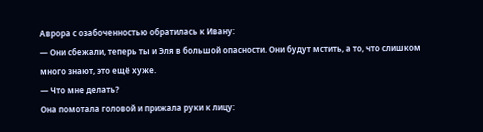Аврора с озабоченностью обратилась к Ивану:
— Они сбежали, теперь ты и Эля в большой опасности. Они будут мстить, а то, что слишком много знают, это ещё хуже.
— Что мне делать?
Она помотала головой и прижала руки к лицу: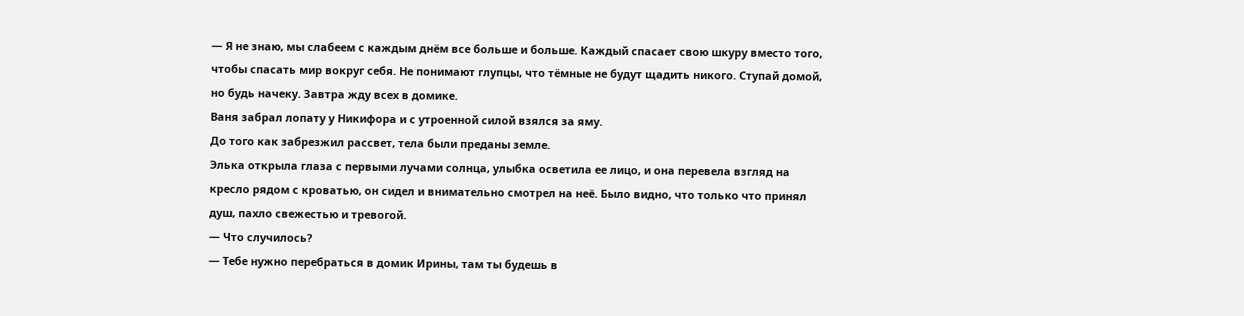— Я не знаю, мы слабеем с каждым днём все больше и больше. Каждый спасает свою шкуру вместо того, чтобы спасать мир вокруг себя. Не понимают глупцы, что тёмные не будут щадить никого. Ступай домой, но будь начеку. Завтра жду всех в домике.
Ваня забрал лопату у Никифора и с утроенной силой взялся за яму.
До того как забрезжил рассвет, тела были преданы земле.
Элька открыла глаза с первыми лучами солнца, улыбка осветила ее лицо, и она перевела взгляд на кресло рядом с кроватью, он сидел и внимательно смотрел на неё. Было видно, что только что принял душ, пахло свежестью и тревогой.
— Что случилось?
— Тебе нужно перебраться в домик Ирины, там ты будешь в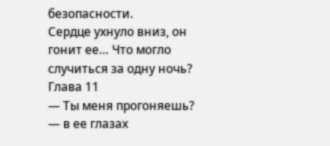безопасности.
Сердце ухнуло вниз, он гонит ее… Что могло случиться за одну ночь?
Глава 11
— Ты меня прогоняешь? — в ее глазах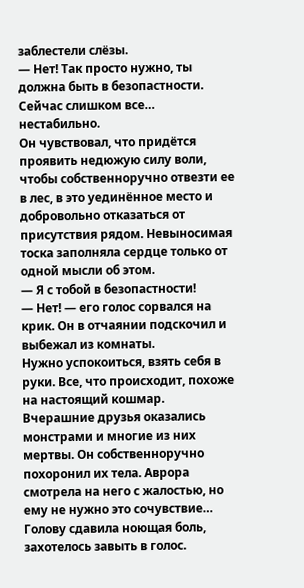заблестели слёзы.
— Нет! Так просто нужно, ты должна быть в безопастности. Сейчас слишком все… нестабильно.
Он чувствовал, что придётся проявить недюжую силу воли, чтобы собственноручно отвезти ее в лес, в это уединённое место и добровольно отказаться от присутствия рядом. Невыносимая тоска заполняла сердце только от одной мысли об этом.
— Я с тобой в безопастности!
— Нет! — его голос сорвался на крик. Он в отчаянии подскочил и выбежал из комнаты.
Нужно успокоиться, взять себя в руки. Все, что происходит, похоже на настоящий кошмар. Вчерашние друзья оказались монстрами и многие из них мертвы. Он собственноручно похоронил их тела. Аврора смотрела на него с жалостью, но ему не нужно это сочувствие…
Голову сдавила ноющая боль, захотелось завыть в голос.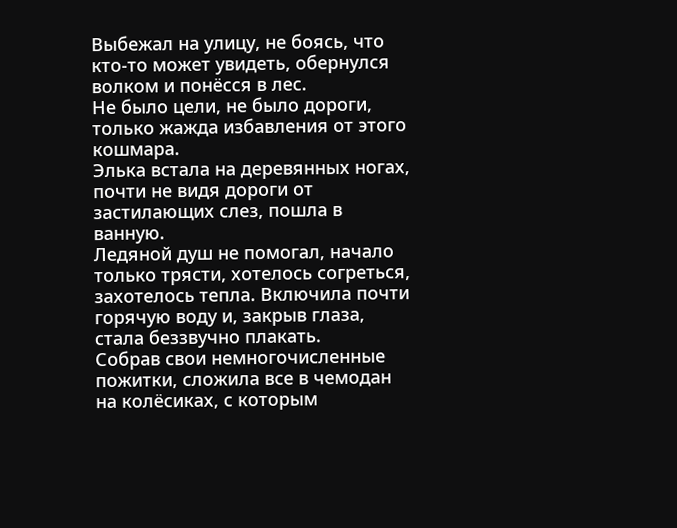Выбежал на улицу, не боясь, что кто-то может увидеть, обернулся волком и понёсся в лес.
Не было цели, не было дороги, только жажда избавления от этого кошмара.
Элька встала на деревянных ногах, почти не видя дороги от застилающих слез, пошла в ванную.
Ледяной душ не помогал, начало только трясти, хотелось согреться, захотелось тепла. Включила почти горячую воду и, закрыв глаза, стала беззвучно плакать.
Собрав свои немногочисленные пожитки, сложила все в чемодан на колёсиках, с которым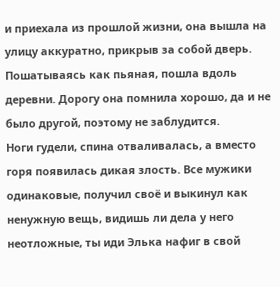и приехала из прошлой жизни, она вышла на улицу аккуратно, прикрыв за собой дверь.
Пошатываясь как пьяная, пошла вдоль деревни. Дорогу она помнила хорошо, да и не было другой, поэтому не заблудится.
Ноги гудели, спина отваливалась, а вместо горя появилась дикая злость. Все мужики одинаковые, получил своё и выкинул как ненужную вещь, видишь ли дела у него неотложные, ты иди Элька нафиг в свой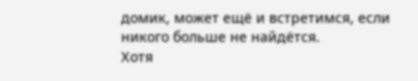домик, может ещё и встретимся, если никого больше не найдётся.
Хотя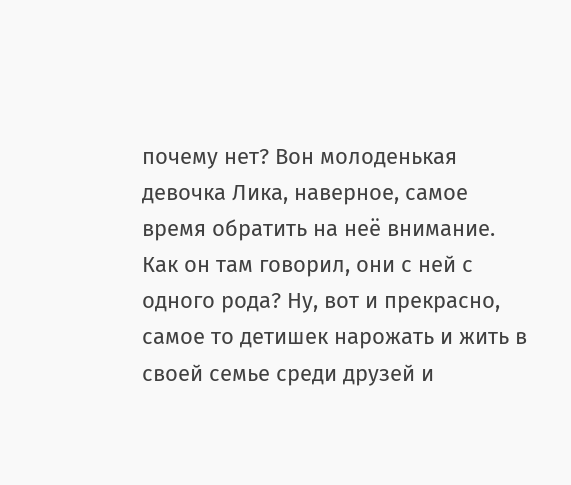почему нет? Вон молоденькая девочка Лика, наверное, самое время обратить на неё внимание. Как он там говорил, они с ней с одного рода? Ну, вот и прекрасно, самое то детишек нарожать и жить в своей семье среди друзей и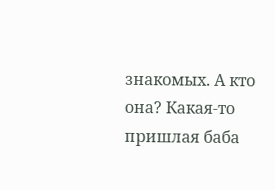знакомых. А кто она? Какая-то пришлая баба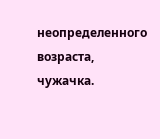неопределенного возраста, чужачка.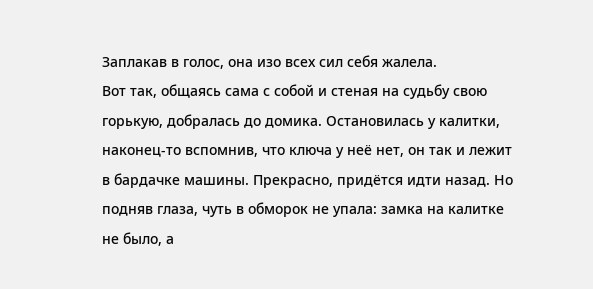Заплакав в голос, она изо всех сил себя жалела.
Вот так, общаясь сама с собой и стеная на судьбу свою горькую, добралась до домика. Остановилась у калитки, наконец-то вспомнив, что ключа у неё нет, он так и лежит в бардачке машины. Прекрасно, придётся идти назад. Но подняв глаза, чуть в обморок не упала: замка на калитке не было, а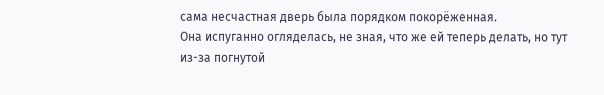сама несчастная дверь была порядком покорёженная.
Она испуганно огляделась, не зная, что же ей теперь делать, но тут из-за погнутой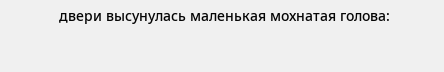двери высунулась маленькая мохнатая голова: